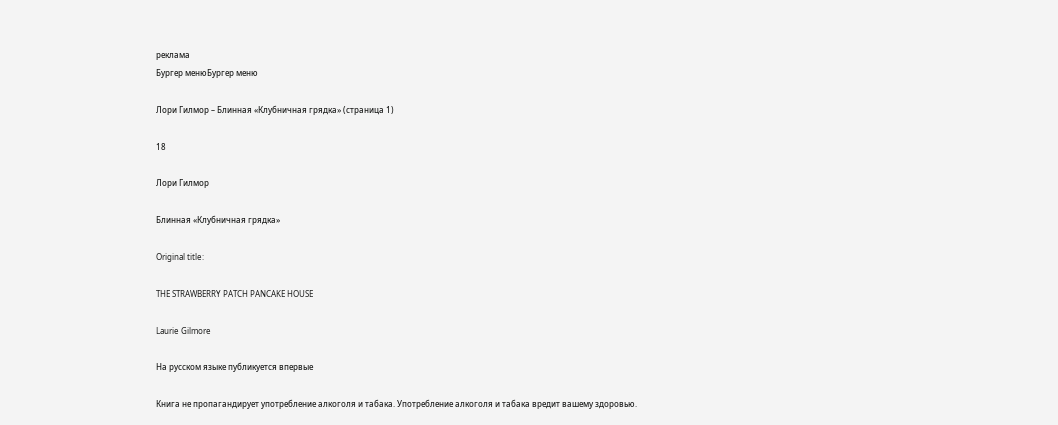реклама
Бургер менюБургер меню

Лори Гилмор – Блинная «Клубничная грядка» (страница 1)

18

Лори Гилмор

Блинная «Клубничная грядка»

Original title:

THE STRAWBERRY PATCH PANCAKE HOUSE

Laurie Gilmore

На русском языке публикуется впервые

Книга не пропагандирует употребление алкоголя и табака. Употребление алкоголя и табака вредит вашему здоровью.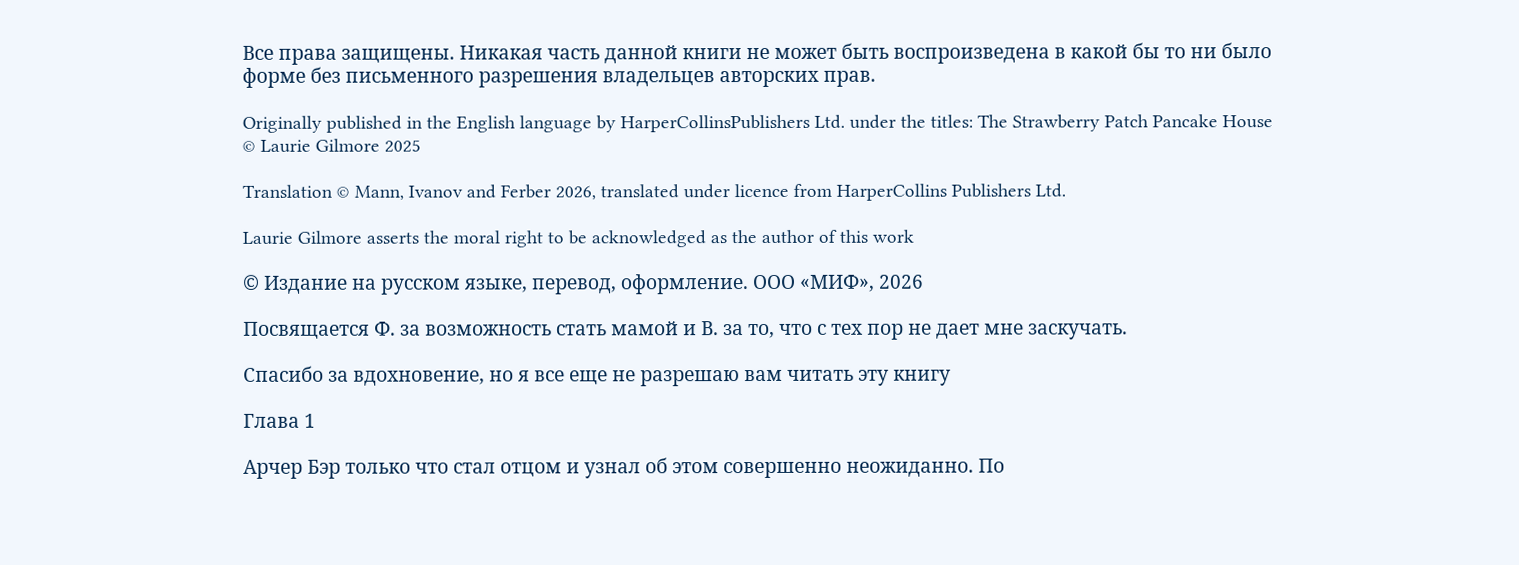Все права защищены. Никакая часть данной книги не может быть воспроизведена в какой бы то ни было форме без письменного разрешения владельцев авторских прав.

Originally published in the English language by HarperCollinsPublishers Ltd. under the titles: The Strawberry Patch Pancake House © Laurie Gilmore 2025

Translation © Mann, Ivanov and Ferber 2026, translated under licence from HarperCollins Publishers Ltd.

Laurie Gilmore asserts the moral right to be acknowledged as the author of this work

© Издание на русском языке, перевод, оформление. ООО «МИФ», 2026

Посвящается Ф. за возможность стать мамой и В. за то, что с тех пор не дает мне заскучать.

Спасибо за вдохновение, но я все еще не разрешаю вам читать эту книгу

Глава 1

Арчер Бэр только что стал отцом и узнал об этом совершенно неожиданно. По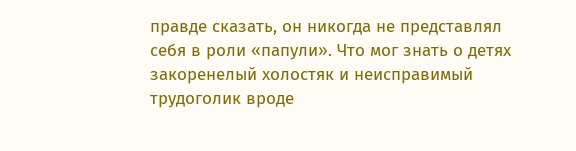правде сказать, он никогда не представлял себя в роли «папули». Что мог знать о детях закоренелый холостяк и неисправимый трудоголик вроде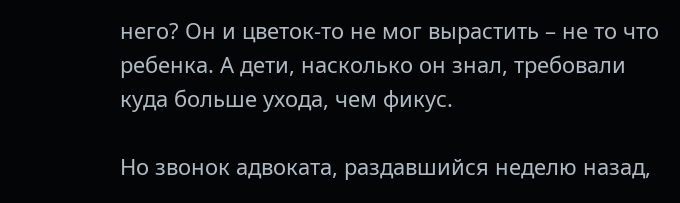него? Он и цветок-то не мог вырастить – не то что ребенка. А дети, насколько он знал, требовали куда больше ухода, чем фикус.

Но звонок адвоката, раздавшийся неделю назад,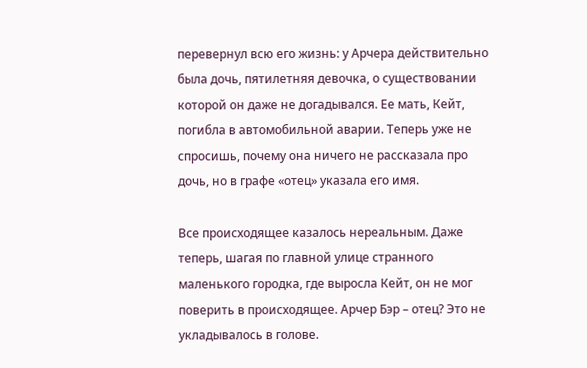перевернул всю его жизнь: у Арчера действительно была дочь, пятилетняя девочка, о существовании которой он даже не догадывался. Ее мать, Кейт, погибла в автомобильной аварии. Теперь уже не спросишь, почему она ничего не рассказала про дочь, но в графе «отец» указала его имя.

Все происходящее казалось нереальным. Даже теперь, шагая по главной улице странного маленького городка, где выросла Кейт, он не мог поверить в происходящее. Арчер Бэр – отец? Это не укладывалось в голове.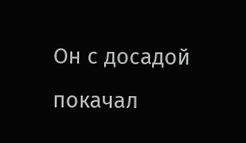Он с досадой покачал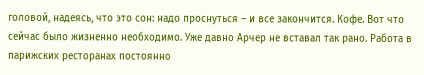головой, надеясь, что это сон: надо проснуться – и все закончится. Кофе. Вот что сейчас было жизненно необходимо. Уже давно Арчер не вставал так рано. Работа в парижских ресторанах постоянно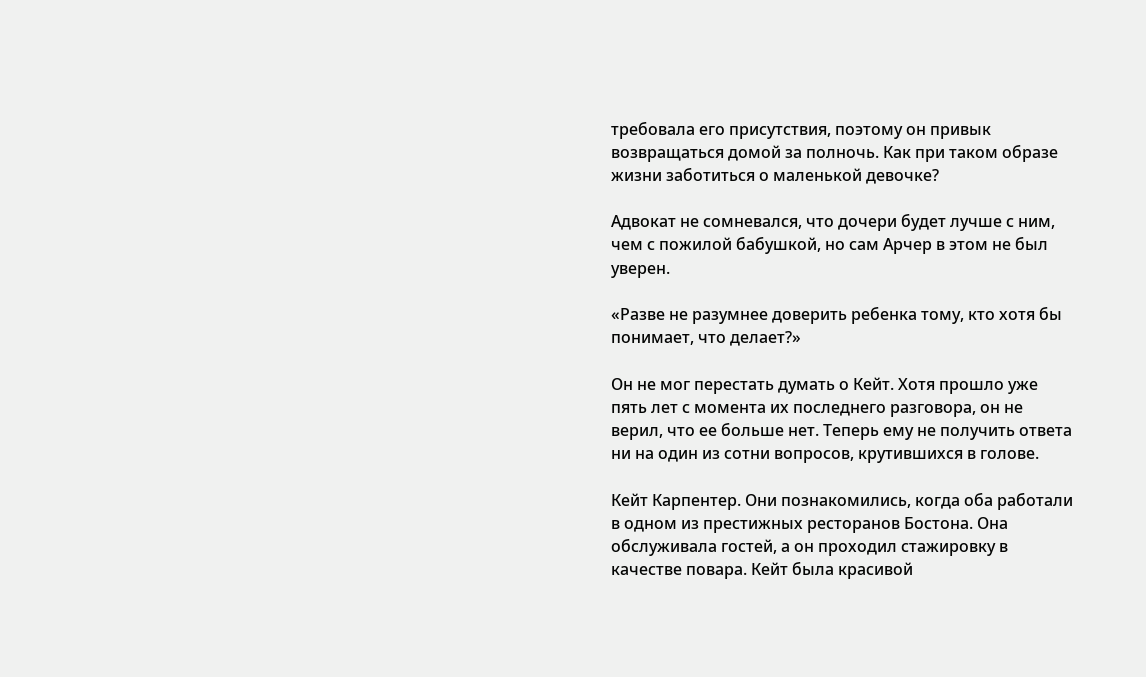требовала его присутствия, поэтому он привык возвращаться домой за полночь. Как при таком образе жизни заботиться о маленькой девочке?

Адвокат не сомневался, что дочери будет лучше с ним, чем с пожилой бабушкой, но сам Арчер в этом не был уверен.

«Разве не разумнее доверить ребенка тому, кто хотя бы понимает, что делает?»

Он не мог перестать думать о Кейт. Хотя прошло уже пять лет с момента их последнего разговора, он не верил, что ее больше нет. Теперь ему не получить ответа ни на один из сотни вопросов, крутившихся в голове.

Кейт Карпентер. Они познакомились, когда оба работали в одном из престижных ресторанов Бостона. Она обслуживала гостей, а он проходил стажировку в качестве повара. Кейт была красивой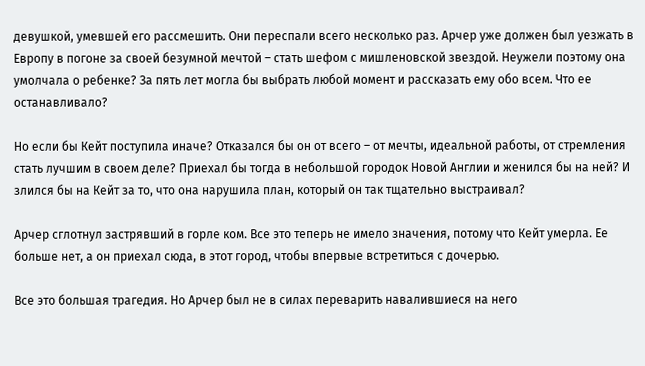девушкой, умевшей его рассмешить. Они переспали всего несколько раз. Арчер уже должен был уезжать в Европу в погоне за своей безумной мечтой – стать шефом с мишленовской звездой. Неужели поэтому она умолчала о ребенке? За пять лет могла бы выбрать любой момент и рассказать ему обо всем. Что ее останавливало?

Но если бы Кейт поступила иначе? Отказался бы он от всего – от мечты, идеальной работы, от стремления стать лучшим в своем деле? Приехал бы тогда в небольшой городок Новой Англии и женился бы на ней? И злился бы на Кейт за то, что она нарушила план, который он так тщательно выстраивал?

Арчер сглотнул застрявший в горле ком. Все это теперь не имело значения, потому что Кейт умерла. Ее больше нет, а он приехал сюда, в этот город, чтобы впервые встретиться с дочерью.

Все это большая трагедия. Но Арчер был не в силах переварить навалившиеся на него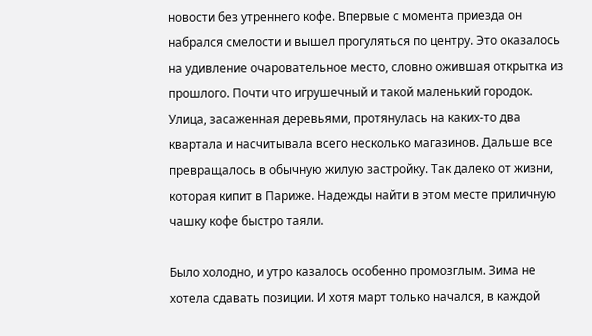новости без утреннего кофе. Впервые с момента приезда он набрался смелости и вышел прогуляться по центру. Это оказалось на удивление очаровательное место, словно ожившая открытка из прошлого. Почти что игрушечный и такой маленький городок. Улица, засаженная деревьями, протянулась на каких-то два квартала и насчитывала всего несколько магазинов. Дальше все превращалось в обычную жилую застройку. Так далеко от жизни, которая кипит в Париже. Надежды найти в этом месте приличную чашку кофе быстро таяли.

Было холодно, и утро казалось особенно промозглым. Зима не хотела сдавать позиции. И хотя март только начался, в каждой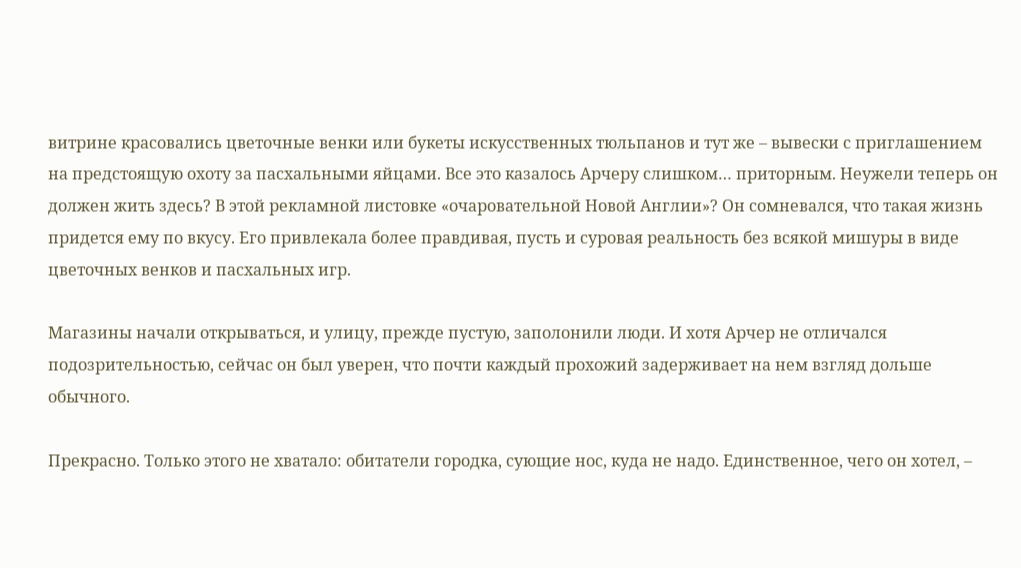витрине красовались цветочные венки или букеты искусственных тюльпанов и тут же – вывески с приглашением на предстоящую охоту за пасхальными яйцами. Все это казалось Арчеру слишком… приторным. Неужели теперь он должен жить здесь? В этой рекламной листовке «очаровательной Новой Англии»? Он сомневался, что такая жизнь придется ему по вкусу. Его привлекала более правдивая, пусть и суровая реальность без всякой мишуры в виде цветочных венков и пасхальных игр.

Магазины начали открываться, и улицу, прежде пустую, заполонили люди. И хотя Арчер не отличался подозрительностью, сейчас он был уверен, что почти каждый прохожий задерживает на нем взгляд дольше обычного.

Прекрасно. Только этого не хватало: обитатели городка, сующие нос, куда не надо. Единственное, чего он хотел, –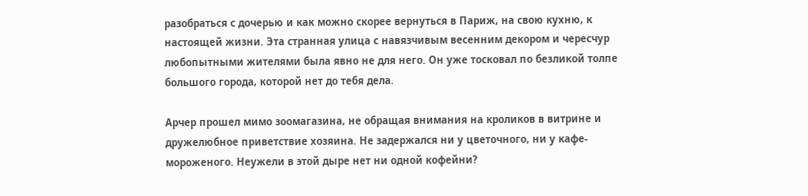разобраться с дочерью и как можно скорее вернуться в Париж, на свою кухню, к настоящей жизни. Эта странная улица с навязчивым весенним декором и чересчур любопытными жителями была явно не для него. Он уже тосковал по безликой толпе большого города, которой нет до тебя дела.

Арчер прошел мимо зоомагазина, не обращая внимания на кроликов в витрине и дружелюбное приветствие хозяина. Не задержался ни у цветочного, ни у кафе-мороженого. Неужели в этой дыре нет ни одной кофейни?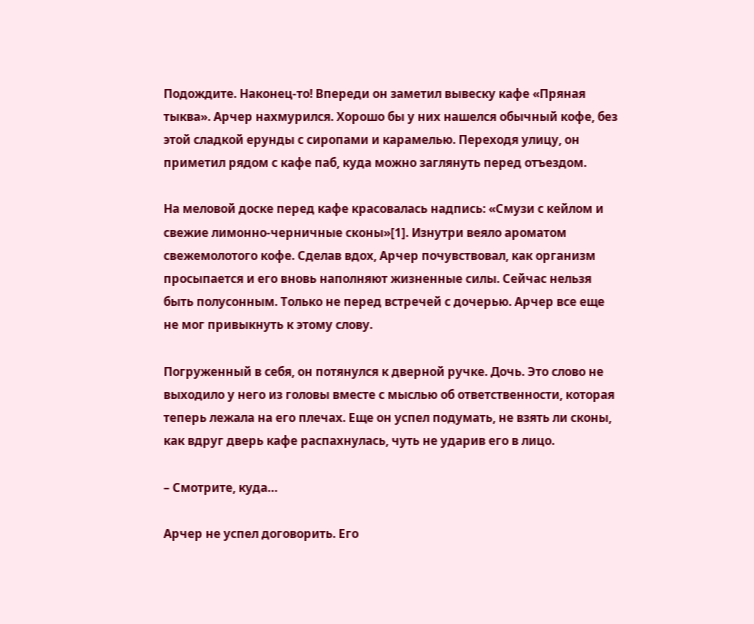Подождите. Наконец-то! Впереди он заметил вывеску кафе «Пряная тыква». Арчер нахмурился. Хорошо бы у них нашелся обычный кофе, без этой сладкой ерунды с сиропами и карамелью. Переходя улицу, он приметил рядом с кафе паб, куда можно заглянуть перед отъездом.

На меловой доске перед кафе красовалась надпись: «Смузи с кейлом и свежие лимонно-черничные сконы»[1]. Изнутри веяло ароматом свежемолотого кофе. Сделав вдох, Арчер почувствовал, как организм просыпается и его вновь наполняют жизненные силы. Сейчас нельзя быть полусонным. Только не перед встречей с дочерью. Арчер все еще не мог привыкнуть к этому слову.

Погруженный в себя, он потянулся к дверной ручке. Дочь. Это слово не выходило у него из головы вместе с мыслью об ответственности, которая теперь лежала на его плечах. Еще он успел подумать, не взять ли сконы, как вдруг дверь кафе распахнулась, чуть не ударив его в лицо.

– Смотрите, куда…

Арчер не успел договорить. Его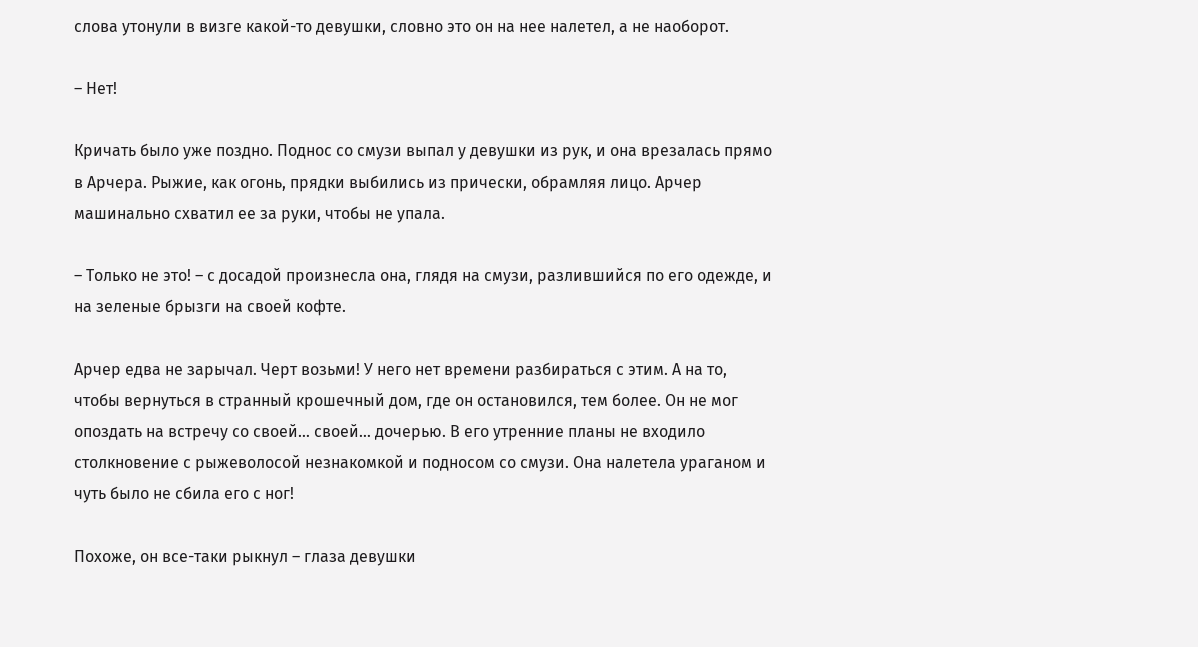слова утонули в визге какой-то девушки, словно это он на нее налетел, а не наоборот.

– Нет!

Кричать было уже поздно. Поднос со смузи выпал у девушки из рук, и она врезалась прямо в Арчера. Рыжие, как огонь, прядки выбились из прически, обрамляя лицо. Арчер машинально схватил ее за руки, чтобы не упала.

– Только не это! – с досадой произнесла она, глядя на смузи, разлившийся по его одежде, и на зеленые брызги на своей кофте.

Арчер едва не зарычал. Черт возьми! У него нет времени разбираться с этим. А на то, чтобы вернуться в странный крошечный дом, где он остановился, тем более. Он не мог опоздать на встречу со своей… своей… дочерью. В его утренние планы не входило столкновение с рыжеволосой незнакомкой и подносом со смузи. Она налетела ураганом и чуть было не сбила его с ног!

Похоже, он все-таки рыкнул – глаза девушки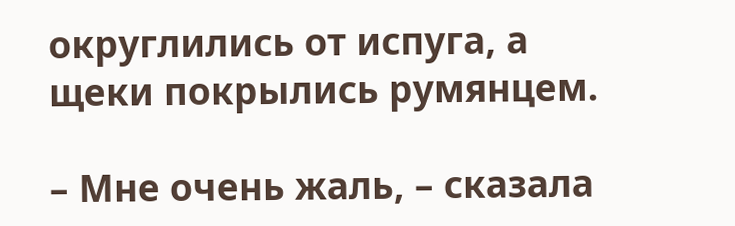округлились от испуга, а щеки покрылись румянцем.

– Мне очень жаль, – сказала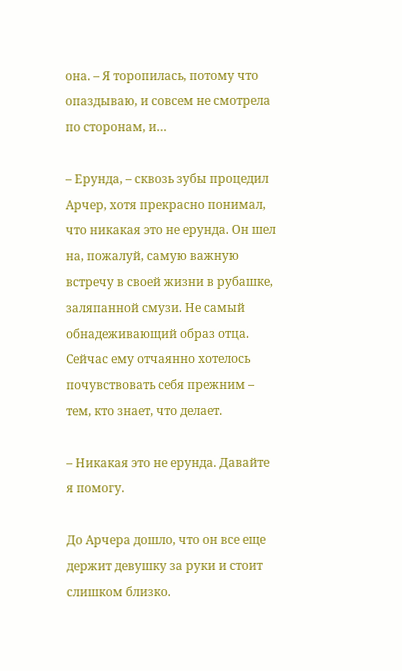она. – Я торопилась, потому что опаздываю, и совсем не смотрела по сторонам, и…

– Ерунда, – сквозь зубы процедил Арчер, хотя прекрасно понимал, что никакая это не ерунда. Он шел на, пожалуй, самую важную встречу в своей жизни в рубашке, заляпанной смузи. Не самый обнадеживающий образ отца. Сейчас ему отчаянно хотелось почувствовать себя прежним – тем, кто знает, что делает.

– Никакая это не ерунда. Давайте я помогу.

До Арчера дошло, что он все еще держит девушку за руки и стоит слишком близко.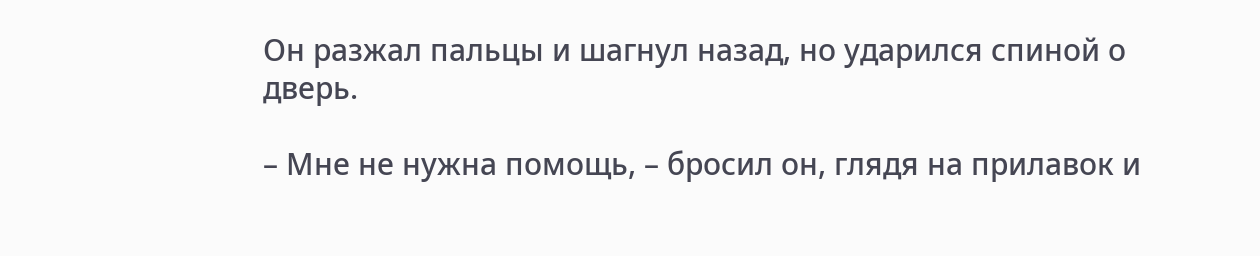Он разжал пальцы и шагнул назад, но ударился спиной о дверь.

– Мне не нужна помощь, – бросил он, глядя на прилавок и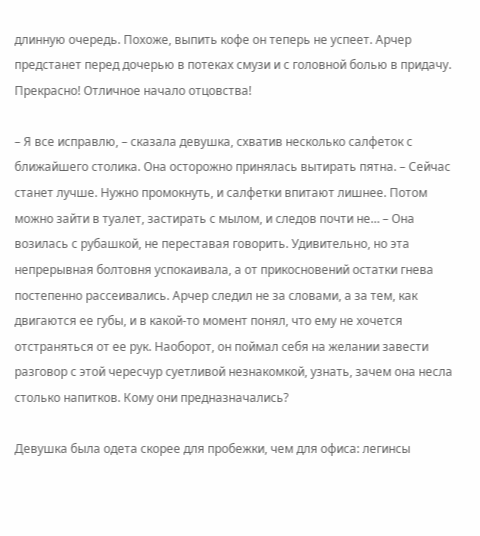длинную очередь. Похоже, выпить кофе он теперь не успеет. Арчер предстанет перед дочерью в потеках смузи и с головной болью в придачу. Прекрасно! Отличное начало отцовства!

– Я все исправлю, – сказала девушка, схватив несколько салфеток с ближайшего столика. Она осторожно принялась вытирать пятна. – Сейчас станет лучше. Нужно промокнуть, и салфетки впитают лишнее. Потом можно зайти в туалет, застирать с мылом, и следов почти не… – Она возилась с рубашкой, не переставая говорить. Удивительно, но эта непрерывная болтовня успокаивала, а от прикосновений остатки гнева постепенно рассеивались. Арчер следил не за словами, а за тем, как двигаются ее губы, и в какой-то момент понял, что ему не хочется отстраняться от ее рук. Наоборот, он поймал себя на желании завести разговор с этой чересчур суетливой незнакомкой, узнать, зачем она несла столько напитков. Кому они предназначались?

Девушка была одета скорее для пробежки, чем для офиса: легинсы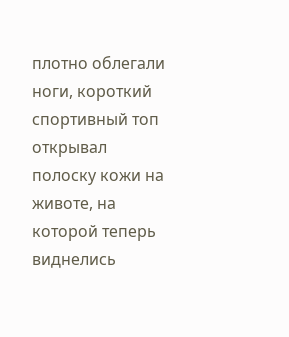плотно облегали ноги, короткий спортивный топ открывал полоску кожи на животе, на которой теперь виднелись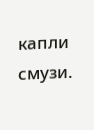капли смузи.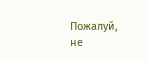Пожалуй, не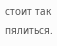стоит так пялиться.